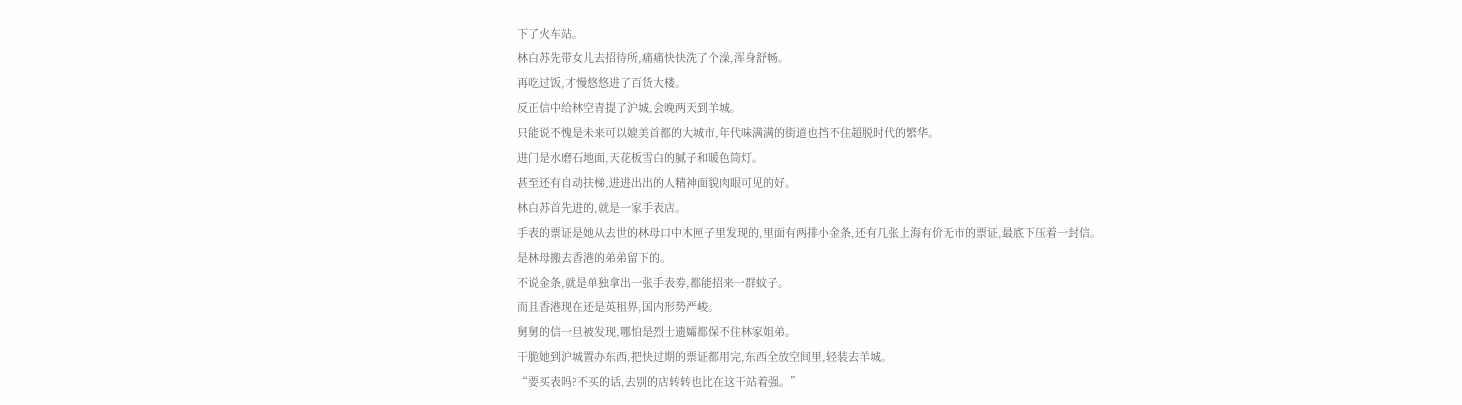下了火车站。
林白苏先带女儿去招待所,痛痛快快洗了个澡,浑身舒畅。
再吃过饭,才慢悠悠进了百货大楼。
反正信中给林空青提了沪城,会晚两天到羊城。
只能说不愧是未来可以媲美首都的大城市,年代味满满的街道也挡不住超脱时代的繁华。
进门是水磨石地面,天花板雪白的腻子和暖色筒灯。
甚至还有自动扶梯,进进出出的人精神面貌肉眼可见的好。
林白苏首先进的,就是一家手表店。
手表的票证是她从去世的林母口中木匣子里发现的,里面有两排小金条,还有几张上海有价无市的票证,最底下压着一封信。
是林母搬去香港的弟弟留下的。
不说金条,就是单独拿出一张手表劵,都能招来一群蚊子。
而且香港现在还是英租界,国内形势严峻。
舅舅的信一旦被发现,哪怕是烈士遗孀都保不住林家姐弟。
干脆她到沪城置办东西,把快过期的票证都用完,东西全放空间里,轻装去羊城。
“要买表吗?不买的话,去别的店转转也比在这干站着强。”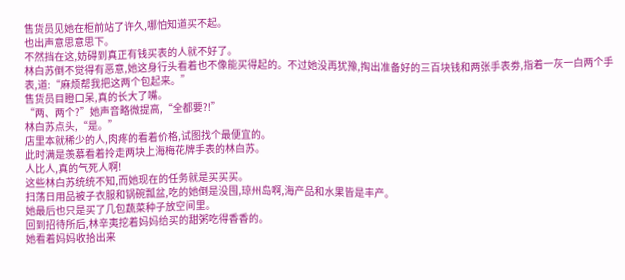售货员见她在柜前站了许久,哪怕知道买不起。
也出声意思意思下。
不然挡在这,妨碍到真正有钱买表的人就不好了。
林白苏倒不觉得有恶意,她这身行头看着也不像能买得起的。不过她没再犹豫,掏出准备好的三百块钱和两张手表劵,指着一灰一白两个手表,道:“麻烦帮我把这两个包起来。”
售货员目瞪口呆,真的长大了嘴。
“两、两个?”她声音略微提高,“全都要?!”
林白苏点头,“是。”
店里本就稀少的人,肉疼的看着价格,试图找个最便宜的。
此时满是羡慕看着拎走两块上海梅花牌手表的林白苏。
人比人,真的气死人啊!
这些林白苏统统不知,而她现在的任务就是买买买。
扫荡日用品被子衣服和锅碗瓢盆,吃的她倒是没囤,琼州岛啊,海产品和水果皆是丰产。
她最后也只是买了几包蔬菜种子放空间里。
回到招待所后,林辛夷挖着妈妈给买的甜粥吃得香香的。
她看着妈妈收拾出来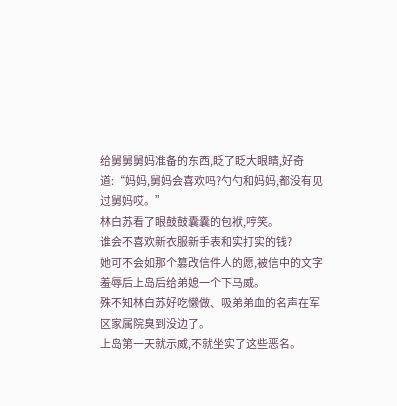给舅舅舅妈准备的东西,眨了眨大眼睛,好奇道:“妈妈,舅妈会喜欢吗?勺勺和妈妈,都没有见过舅妈哎。”
林白苏看了眼鼓鼓囊囊的包袱,哼笑。
谁会不喜欢新衣服新手表和实打实的钱?
她可不会如那个篡改信件人的愿,被信中的文字羞辱后上岛后给弟媳一个下马威。
殊不知林白苏好吃懒做、吸弟弟血的名声在军区家属院臭到没边了。
上岛第一天就示威,不就坐实了这些恶名。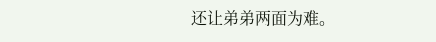还让弟弟两面为难。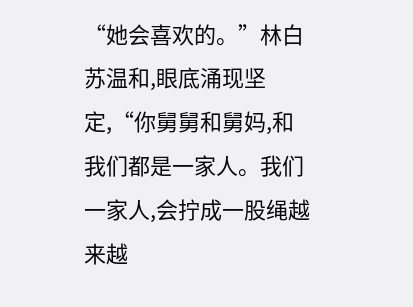“她会喜欢的。”林白苏温和,眼底涌现坚定,“你舅舅和舅妈,和我们都是一家人。我们一家人,会拧成一股绳越来越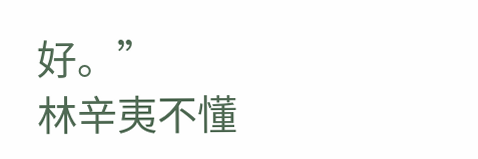好。”
林辛夷不懂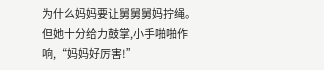为什么妈妈要让舅舅舅妈拧绳。
但她十分给力鼓掌,小手啪啪作响,“妈妈好厉害!”